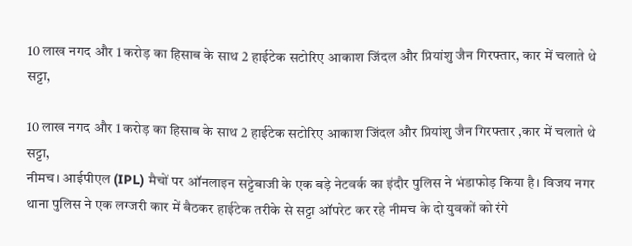10 लाख नगद और 1 करोड़ का हिसाब के साथ 2 हाईटेक सटोरिए आकाश जिंदल और प्रियांशु जैन गिरफ्तार, कार में चलाते थे सट्टा,

10 लाख नगद और 1 करोड़ का हिसाब के साथ 2 हाईटेक सटोरिए आकाश जिंदल और प्रियांशु जैन गिरफ्तार ,कार में चलाते थे सट्टा,
नीमच। आईपीएल (IPL) मैचों पर ऑनलाइन सट्टेबाजी के एक बड़े नेटवर्क का इंदौर पुलिस ने भंडाफोड़ किया है। विजय नगर थाना पुलिस ने एक लग्जरी कार में बैठकर हाईटेक तरीके से सट्टा ऑपरेट कर रहे नीमच के दो युवकों को रंगे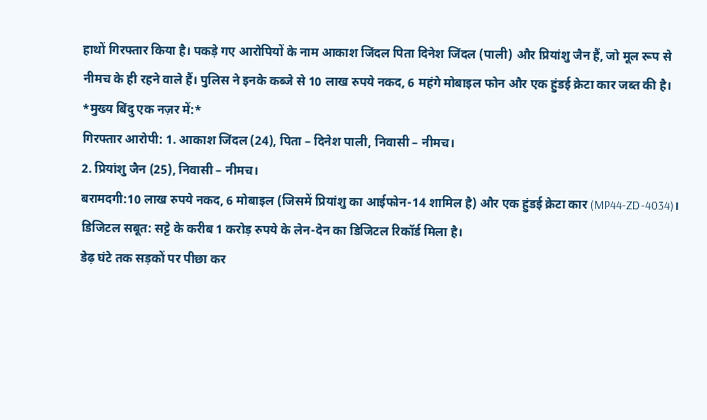हाथों गिरफ्तार किया है। पकड़े गए आरोपियों के नाम आकाश जिंदल पिता दिनेश जिंदल (पाली) और प्रियांशु जैन हैं, जो मूल रूप से नीमच के ही रहने वाले हैं। पुलिस ने इनके कब्जे से 10 लाख रुपये नकद, 6 महंगे मोबाइल फोन और एक हुंडई क्रेटा कार जब्त की है।
*मुख्य बिंदु एक नज़र में:*
गिरफ्तार आरोपी: 1. आकाश जिंदल (24), पिता – दिनेश पाली, निवासी – नीमच।
2. प्रियांशु जैन (25), निवासी – नीमच।
बरामदगी:10 लाख रुपये नकद, 6 मोबाइल (जिसमें प्रियांशु का आईफोन-14 शामिल है) और एक हुंडई क्रेटा कार (MP44-ZD-4034)।
डिजिटल सबूत: सट्टे के करीब 1 करोड़ रुपये के लेन-देन का डिजिटल रिकॉर्ड मिला है।
डेढ़ घंटे तक सड़कों पर पीछा कर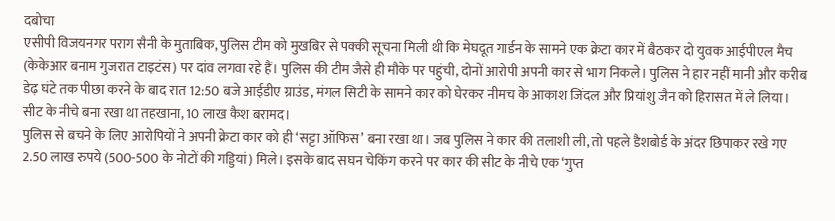दबोचा
एसीपी विजयनगर पराग सैनी के मुताबिक, पुलिस टीम को मुखबिर से पक्की सूचना मिली थी कि मेघदूत गार्डन के सामने एक क्रेटा कार में बैठकर दो युवक आईपीएल मैच (केकेआर बनाम गुजरात टाइटंस) पर दांव लगवा रहे हैं। पुलिस की टीम जैसे ही मौके पर पहुंची, दोनों आरोपी अपनी कार से भाग निकले। पुलिस ने हार नहीं मानी और करीब डेढ़ घंटे तक पीछा करने के बाद रात 12:50 बजे आईडीए ग्राउंड, मंगल सिटी के सामने कार को घेरकर नीमच के आकाश जिंदल और प्रियांशु जैन को हिरासत में ले लिया।
सीट के नीचे बना रखा था तहखाना, 10 लाख कैश बरामद।
पुलिस से बचने के लिए आरोपियों ने अपनी क्रेटा कार को ही ‘सट्टा ऑफिस’ बना रखा था। जब पुलिस ने कार की तलाशी ली, तो पहले डैशबोर्ड के अंदर छिपाकर रखे गए 2.50 लाख रुपये (500-500 के नोटों की गड्डियां) मिले। इसके बाद सघन चेकिंग करने पर कार की सीट के नीचे एक ‘गुप्त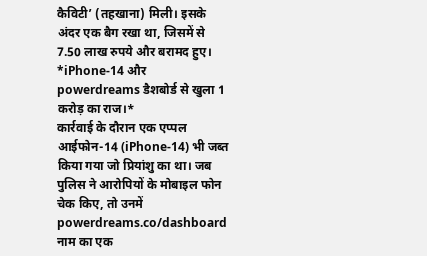कैविटी’ (तहखाना) मिली। इसके अंदर एक बैग रखा था, जिसमें से 7.50 लाख रुपये और बरामद हुए।
*iPhone-14 और powerdreams डैशबोर्ड से खुला 1 करोड़ का राज।*
कार्रवाई के दौरान एक एप्पल आईफोन-14 (iPhone-14) भी जब्त किया गया जो प्रियांशु का था। जब पुलिस ने आरोपियों के मोबाइल फोन चेक किए, तो उनमें powerdreams.co/dashboard नाम का एक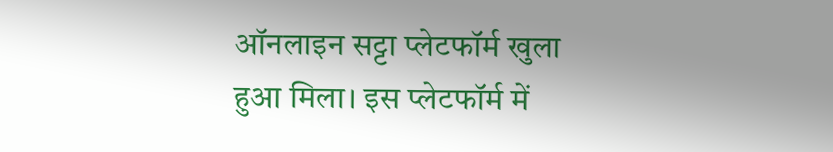ऑनलाइन सट्टा प्लेटफॉर्म खुला हुआ मिला। इस प्लेटफॉर्म में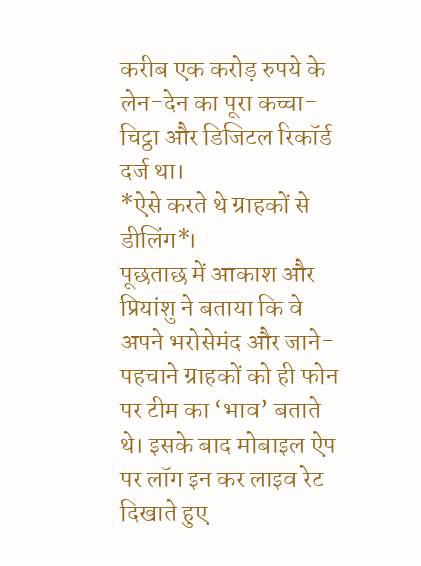करीब एक करोड़ रुपये के लेन-देन का पूरा कच्चा-चिट्ठा और डिजिटल रिकॉर्ड दर्ज था।
*ऐसे करते थे ग्राहकों से डीलिंग*।
पूछताछ में आकाश और प्रियांशु ने बताया कि वे अपने भरोसेमंद और जाने-पहचाने ग्राहकों को ही फोन पर टीम का ‘भाव’ बताते थे। इसके बाद मोबाइल ऐप पर लॉग इन कर लाइव रेट दिखाते हुए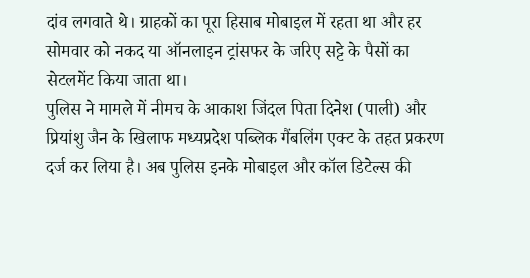दांव लगवाते थे। ग्राहकों का पूरा हिसाब मोबाइल में रहता था और हर सोमवार को नकद या ऑनलाइन ट्रांसफर के जरिए सट्टे के पैसों का सेटलमेंट किया जाता था।
पुलिस ने मामले में नीमच के आकाश जिंदल पिता दिनेश (पाली) और प्रियांशु जैन के खिलाफ मध्यप्रदेश पब्लिक गैंबलिंग एक्ट के तहत प्रकरण दर्ज कर लिया है। अब पुलिस इनके मोबाइल और कॉल डिटेल्स की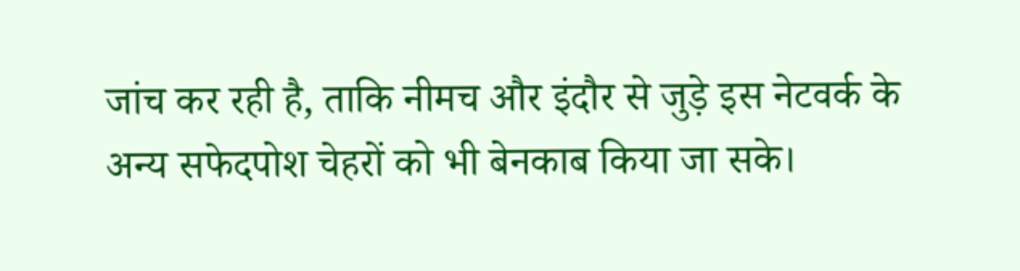जांच कर रही है, ताकि नीमच और इंदौर से जुड़े इस नेटवर्क के अन्य सफेदपोश चेहरों को भी बेनकाब किया जा सके।